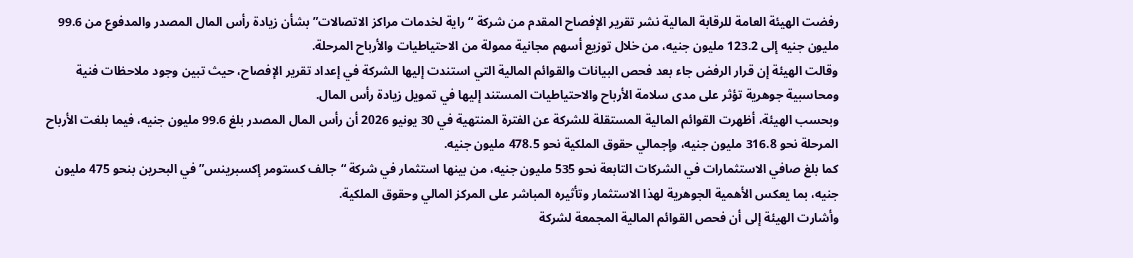رفضت الهيئة العامة للرقابة المالية نشر تقرير الإفصاح المقدم من شركة “راية لخدمات مراكز الاتصالات” بشأن زيادة رأس المال المصدر والمدفوع من 99.6 مليون جنيه إلى 123.2 مليون جنيه، من خلال توزيع أسهم مجانية ممولة من الاحتياطيات والأرباح المرحلة.
وقالت الهيئة إن قرار الرفض جاء بعد فحص البيانات والقوائم المالية التي استندت إليها الشركة في إعداد تقرير الإفصاح، حيث تبين وجود ملاحظات فنية ومحاسبية جوهرية تؤثر على مدى سلامة الأرباح والاحتياطيات المستند إليها في تمويل زيادة رأس المال.
وبحسب الهيئة، أظهرت القوائم المالية المستقلة للشركة عن الفترة المنتهية في 30 يونيو 2026 أن رأس المال المصدر بلغ 99.6 مليون جنيه، فيما بلغت الأرباح المرحلة نحو 316.8 مليون جنيه، وإجمالي حقوق الملكية نحو 478.5 مليون جنيه.
كما بلغ صافي الاستثمارات في الشركات التابعة نحو 535 مليون جنيه، من بينها استثمار في شركة “جالف كستومر إكسبرينس” في البحرين بنحو 475 مليون جنيه، بما يعكس الأهمية الجوهرية لهذا الاستثمار وتأثيره المباشر على المركز المالي وحقوق الملكية.
وأشارت الهيئة إلى أن فحص القوائم المالية المجمعة لشركة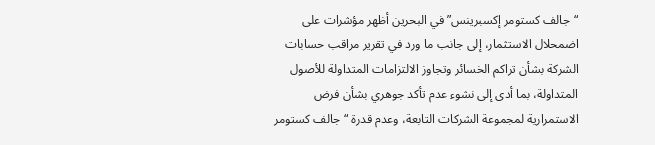“جالف كستومر إكسبرينس” في البحرين أظهر مؤشرات على اضمحلال الاستثمار، إلى جانب ما ورد في تقرير مراقب حسابات الشركة بشأن تراكم الخسائر وتجاوز الالتزامات المتداولة للأصول المتداولة، بما أدى إلى نشوء عدم تأكد جوهري بشأن فرض الاستمرارية لمجموعة الشركات التابعة، وعدم قدرة “جالف كستومر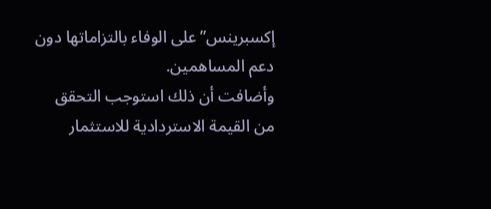إكسبرينس” على الوفاء بالتزاماتها دون دعم المساهمين.
وأضافت أن ذلك استوجب التحقق من القيمة الاستردادية للاستثمار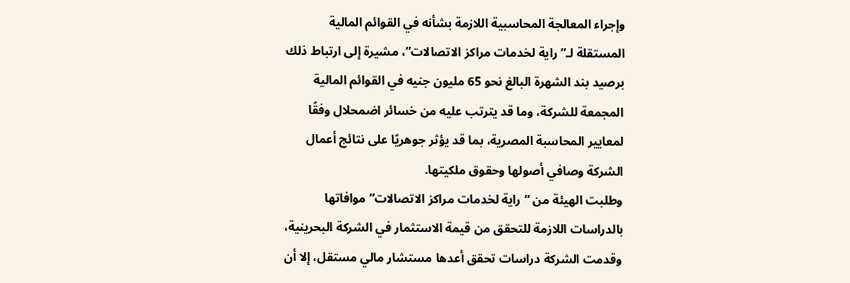وإجراء المعالجة المحاسبية اللازمة بشأنه في القوائم المالية المستقلة لـ”راية لخدمات مراكز الاتصالات”، مشيرة إلى ارتباط ذلك برصيد بند الشهرة البالغ نحو 65 مليون جنيه في القوائم المالية المجمعة للشركة، وما قد يترتب عليه من خسائر اضمحلال وفقًا لمعايير المحاسبة المصرية، بما قد يؤثر جوهريًا على نتائج أعمال الشركة وصافي أصولها وحقوق ملكيتها.
وطلبت الهيئة من “راية لخدمات مراكز الاتصالات” موافاتها بالدراسات اللازمة للتحقق من قيمة الاستثمار في الشركة البحرينية، وقدمت الشركة دراسات تحقق أعدها مستشار مالي مستقل، إلا أن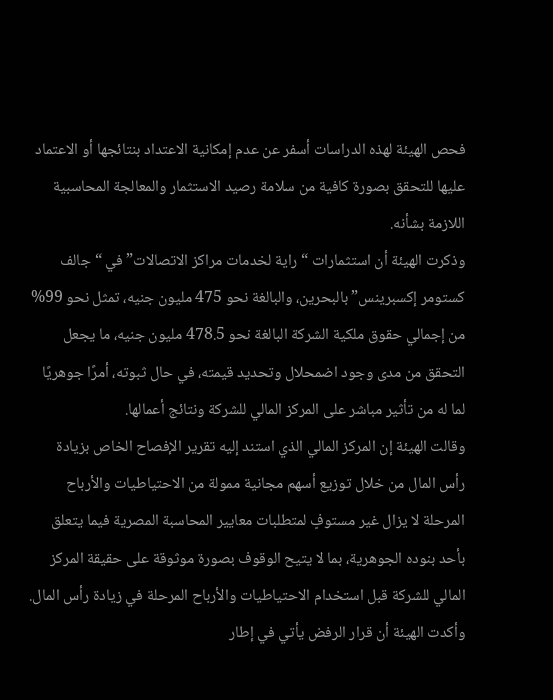فحص الهيئة لهذه الدراسات أسفر عن عدم إمكانية الاعتداد بنتائجها أو الاعتماد عليها للتحقق بصورة كافية من سلامة رصيد الاستثمار والمعالجة المحاسبية اللازمة بشأنه.
وذكرت الهيئة أن استثمارات “راية لخدمات مراكز الاتصالات” في “جالف كستومر إكسبرينس” بالبحرين، والبالغة نحو 475 مليون جنيه، تمثل نحو 99% من إجمالي حقوق ملكية الشركة البالغة نحو 478.5 مليون جنيه، ما يجعل التحقق من مدى وجود اضمحلال وتحديد قيمته، في حال ثبوته، أمرًا جوهريًا لما له من تأثير مباشر على المركز المالي للشركة ونتائج أعمالها.
وقالت الهيئة إن المركز المالي الذي استند إليه تقرير الإفصاح الخاص بزيادة رأس المال من خلال توزيع أسهم مجانية ممولة من الاحتياطيات والأرباح المرحلة لا يزال غير مستوفٍ لمتطلبات معايير المحاسبة المصرية فيما يتعلق بأحد بنوده الجوهرية، بما لا يتيح الوقوف بصورة موثوقة على حقيقة المركز المالي للشركة قبل استخدام الاحتياطيات والأرباح المرحلة في زيادة رأس المال.
وأكدت الهيئة أن قرار الرفض يأتي في إطار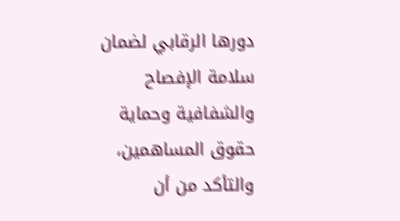دورها الرقابي لضمان سلامة الإفصاح والشفافية وحماية حقوق المساهمين، والتأكد من أن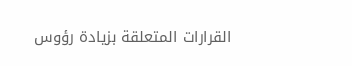القرارات المتعلقة بزيادة رؤوس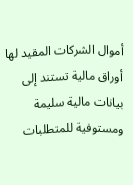أموال الشركات المقيد لها أوراق مالية تستند إلى بيانات مالية سليمة ومستوفية للمتطلبات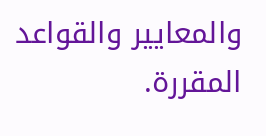والمعايير والقواعد المقررة.